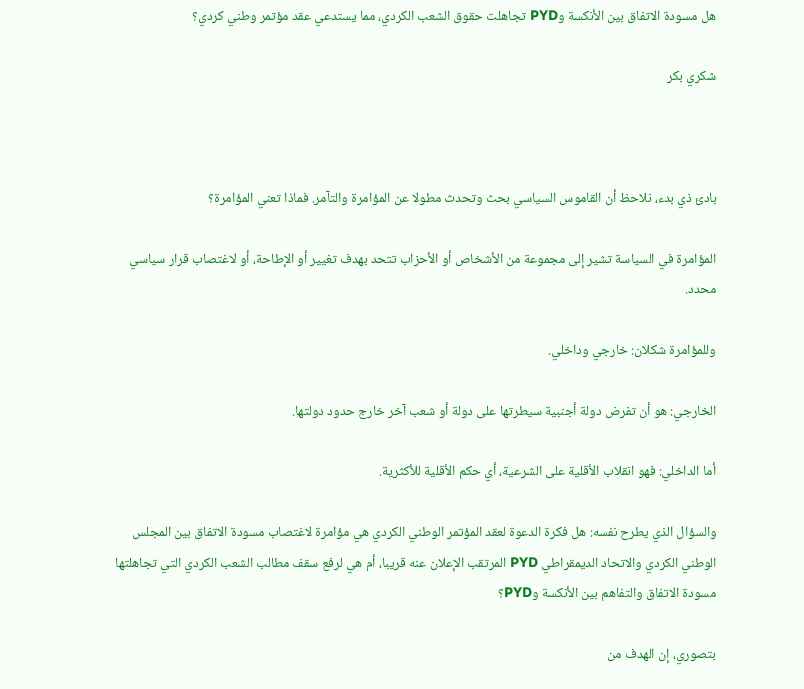هل مسودة الاتفاق بين الأنكسة وPYD تجاهلت حقوق الشعب الكردي، مما يستدعي عقد مؤتمر وطني كردي؟

شكري بكر



بادئ ذي بدء، نلاحظ أن القاموس السياسي بحث وتحدث مطولا عن المؤامرة والتآمر. فماذا تعني المؤامرة؟

المؤامرة في السياسة تشير إلى مجموعة من الأشخاص أو الأحزاب تتحد بهدف تغيير أو الإطاحة، أو لاغتصاب قرار سياسي محدد.

وللمؤامرة شكلان: خارجي وداخلي.

الخارجي: هو أن تفرض دولة أجنبية سيطرتها على دولة أو شعب آخر خارج حدود دولتها.

أما الداخلي: فهو انقلاب الأقلية على الشرعية، أي حكم الأقلية للأكثرية.

والسؤال الذي يطرح نفسه: هل فكرة الدعوة لعقد المؤتمر الوطني الكردي هي مؤامرة لاغتصاب مسودة الاتفاق بين المجلس الوطني الكردي والاتحاد الديمقراطي PYD المرتقب الإعلان عنه قريبا، أم هي لرفع سقف مطالب الشعب الكردي التي تجاهلتها مسودة الاتفاق والتفاهم بين الأنكسة وPYD؟

بتصوري، إن الهدف من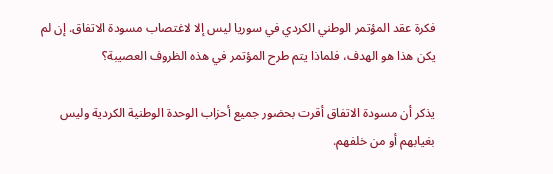فكرة عقد المؤتمر الوطني الكردي في سوريا ليس إلا لاغتصاب مسودة الاتفاق. إن لم يكن هذا هو الهدف، فلماذا يتم طرح المؤتمر في هذه الظروف العصيبة؟

يذكر أن مسودة الاتفاق أقرت بحضور جميع أحزاب الوحدة الوطنية الكردية وليس بغيابهم أو من خلفهم.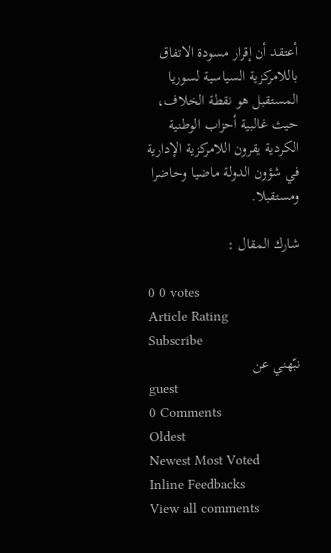أعتقد أن إقرار مسودة الاتفاق باللامركزية السياسية لسوريا المستقبل هو نقطة الخلاف، حيث غالبية أحزاب الوطنية الكردية يقرون اللامركزية الإدارية في شؤون الدولة ماضيا وحاضرا ومستقبلا.

شارك المقال :

0 0 votes
Article Rating
Subscribe
نبّهني عن
guest
0 Comments
Oldest
Newest Most Voted
Inline Feedbacks
View all comments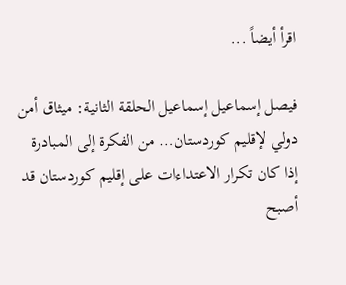اقرأ أيضاً ...

فيصل إسماعيل إسماعيل الحلقة الثانية: ميثاق أمن دولي لإقليم كوردستان… من الفكرة إلى المبادرة إذا كان تكرار الاعتداءات على إقليم كوردستان قد أصبح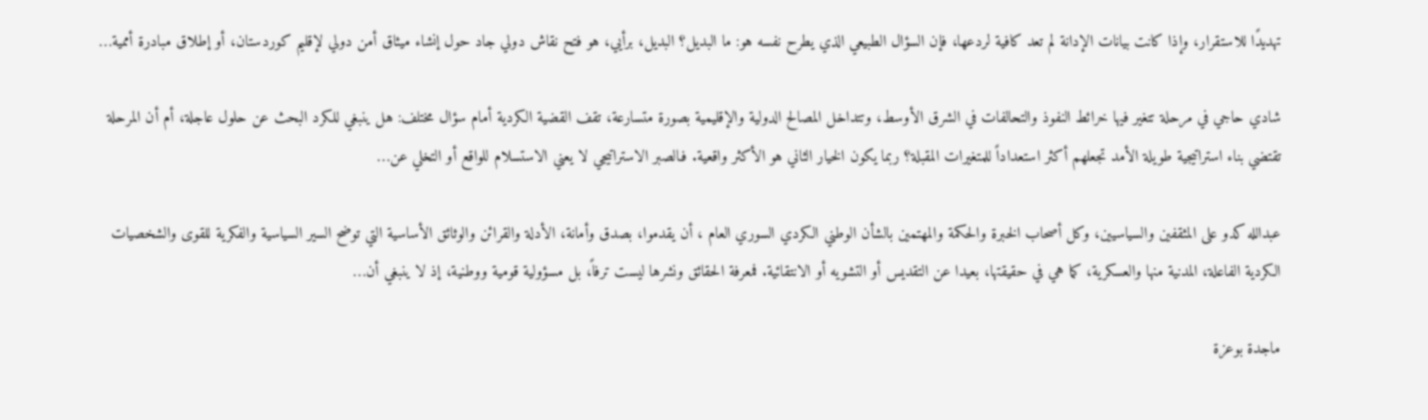تهديدًا للاستقرار، وإذا كانت بيانات الإدانة لم تعد كافية لردعها، فإن السؤال الطبيعي الذي يطرح نفسه هو: ما البديل؟ البديل، برأيي، هو فتح نقاش دولي جاد حول إنشاء ميثاق أمن دولي لإقليم كوردستان، أو إطلاق مبادرة أممية…

شادي حاجي في مرحلة تتغير فيها خرائط النفوذ والتحالفات في الشرق الأوسط، وتتداخل المصالح الدولية والإقليمية بصورة متسارعة، تقف القضية الكردية أمام سؤال مختلف: هل ينبغي للكرد البحث عن حلول عاجلة، أم أن المرحلة تقتضي بناء استراتيجية طويلة الأمد تجعلهم أكثر استعداداً للمتغيرات المقبلة؟ ربما يكون الخيار الثاني هو الأكثر واقعية. فـالصبر الاستراتيجي لا يعني الاستسلام للواقع أو التخلي عن…

عبدالله كدو على المثقفين والسياسيين، وكل أصحاب الخبرة والحكمة والمهتمين بالشأن الوطني الكردي السوري العام ، أن يقدموا، بصدق وأمانة، الأدلة والقرائن والوثائق الأساسية التي توضح السير السياسية والفكرية للقوى والشخصيات الكردية الفاعلة، المدنية منها والعسكرية، كما هي في حقيقتها، بعيدا عن التقديس أو التشويه أو الانتقائية. فمعرفة الحقائق ونشرها ليست ترفاً، بل مسؤولية قومية ووطنية، إذ لا ينبغي أن…

ماجدة بوعزة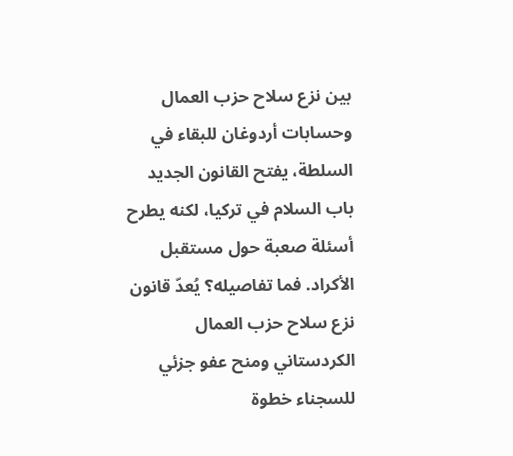بين نزع سلاح حزب العمال وحسابات أردوغان للبقاء في السلطة، يفتح القانون الجديد باب السلام في تركيا، لكنه يطرح أسئلة صعبة حول مستقبل الأكراد. فما تفاصيله؟ يُعدّ قانون نزع سلاح حزب العمال الكردستاني ومنح عفو جزئي للسجناء خطوة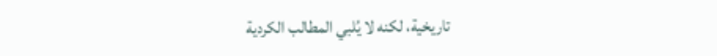تاريخية، لكنه لا يُلبي المطالب الكردية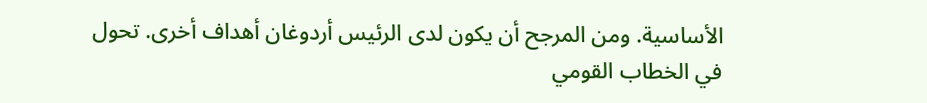الأساسية. ومن المرجح أن يكون لدى الرئيس أردوغان أهداف أخرى. تحول في الخطاب القومي